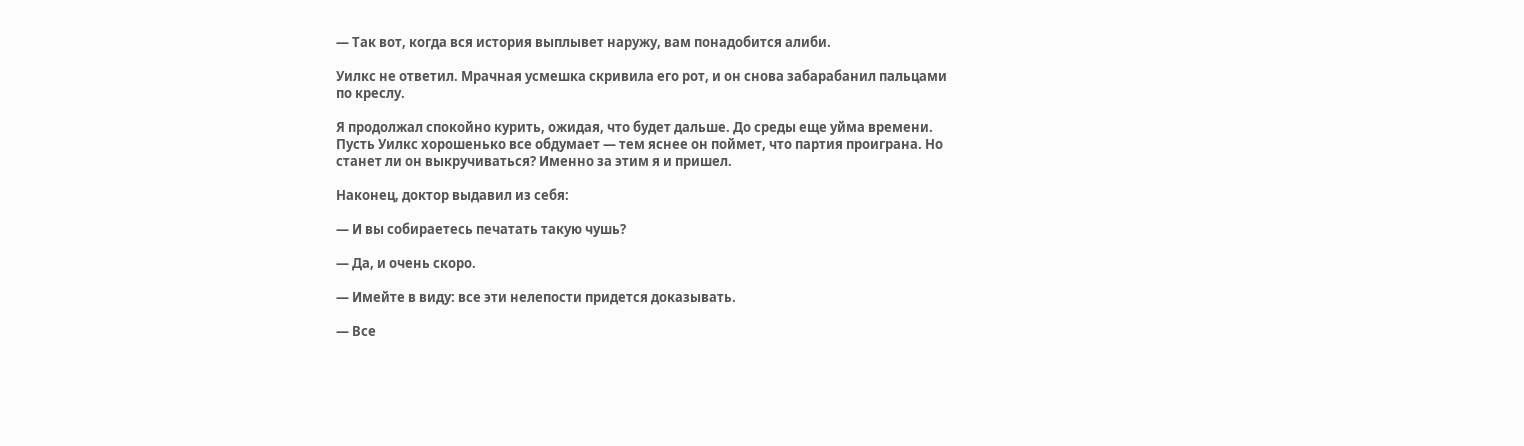— Так вот, когда вся история выплывет наружу, вам понадобится алиби.

Уилкс не ответил. Мрачная усмешка скривила его рот, и он снова забарабанил пальцами по креслу.

Я продолжал спокойно курить, ожидая, что будет дальше. До среды еще уйма времени. Пусть Уилкс хорошенько все обдумает — тем яснее он поймет, что партия проиграна. Но станет ли он выкручиваться? Именно за этим я и пришел.

Наконец, доктор выдавил из себя:

— И вы собираетесь печатать такую чушь?

— Да, и очень скоро.

— Имейте в виду: все эти нелепости придется доказывать.

— Все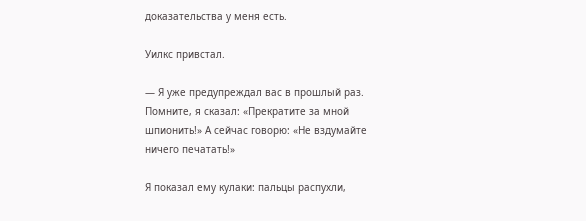доказательства у меня есть.

Уилкс привстал.

— Я уже предупреждал вас в прошлый раз. Помните, я сказал: «Прекратите за мной шпионить!» А сейчас говорю: «Не вздумайте ничего печатать!»

Я показал ему кулаки: пальцы распухли,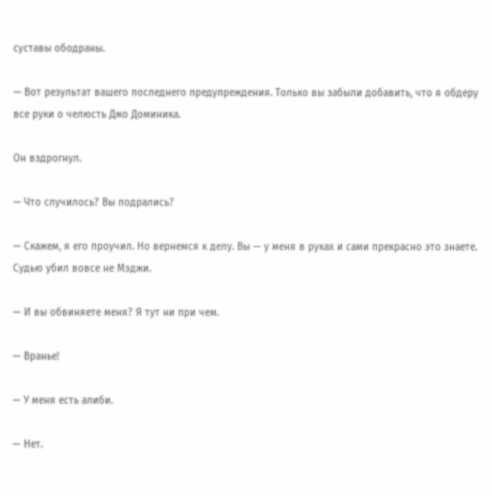суставы ободраны.

— Вот результат вашего последнего предупреждения. Только вы забыли добавить, что я обдеру все руки о челюсть Джо Доминика.

Он вздрогнул.

— Что случилось? Вы подрались?

— Скажем, я его проучил. Но вернемся к делу. Вы — у меня в руках и сами прекрасно это знаете. Судью убил вовсе не Мэджи.

— И вы обвиняете меня? Я тут ни при чем.

— Вранье!

— У меня есть алиби.

— Нет.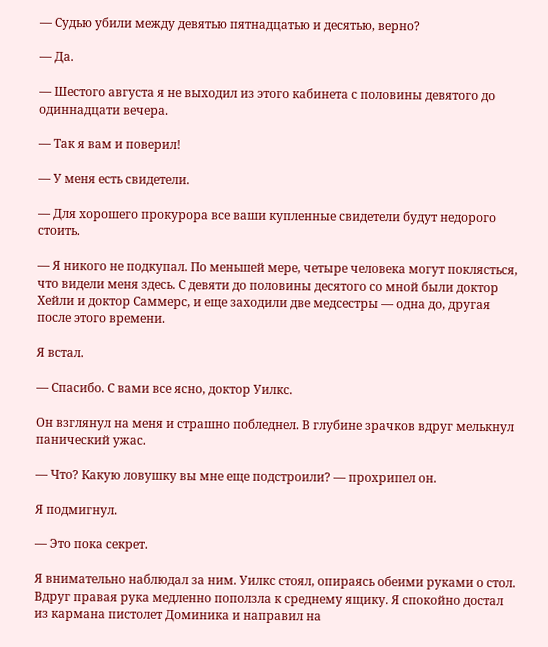— Судью убили между девятью пятнадцатью и десятью, верно?

— Да.

— Шестого августа я не выходил из этого кабинета с половины девятого до одиннадцати вечера.

— Так я вам и поверил!

— У меня есть свидетели.

— Для хорошего прокурора все ваши купленные свидетели будут недорого стоить.

— Я никого не подкупал. По меньшей мере, четыре человека могут поклясться, что видели меня здесь. С девяти до половины десятого со мной были доктор Хейли и доктор Саммерс, и еще заходили две медсестры — одна до, другая после этого времени.

Я встал.

— Спасибо. С вами все ясно, доктор Уилкс.

Он взглянул на меня и страшно побледнел. В глубине зрачков вдруг мелькнул панический ужас.

— Что? Какую ловушку вы мне еще подстроили? — прохрипел он.

Я подмигнул.

— Это пока секрет.

Я внимательно наблюдал за ним. Уилкс стоял, опираясь обеими руками о стол. Вдруг правая рука медленно поползла к среднему ящику. Я спокойно достал из кармана пистолет Доминика и направил на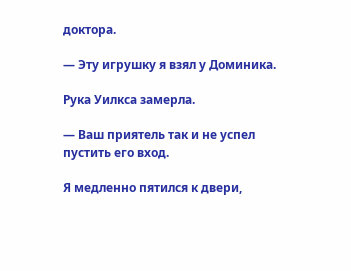доктора.

— Эту игрушку я взял у Доминика.

Рука Уилкса замерла.

— Ваш приятель так и не успел пустить его вход.

Я медленно пятился к двери,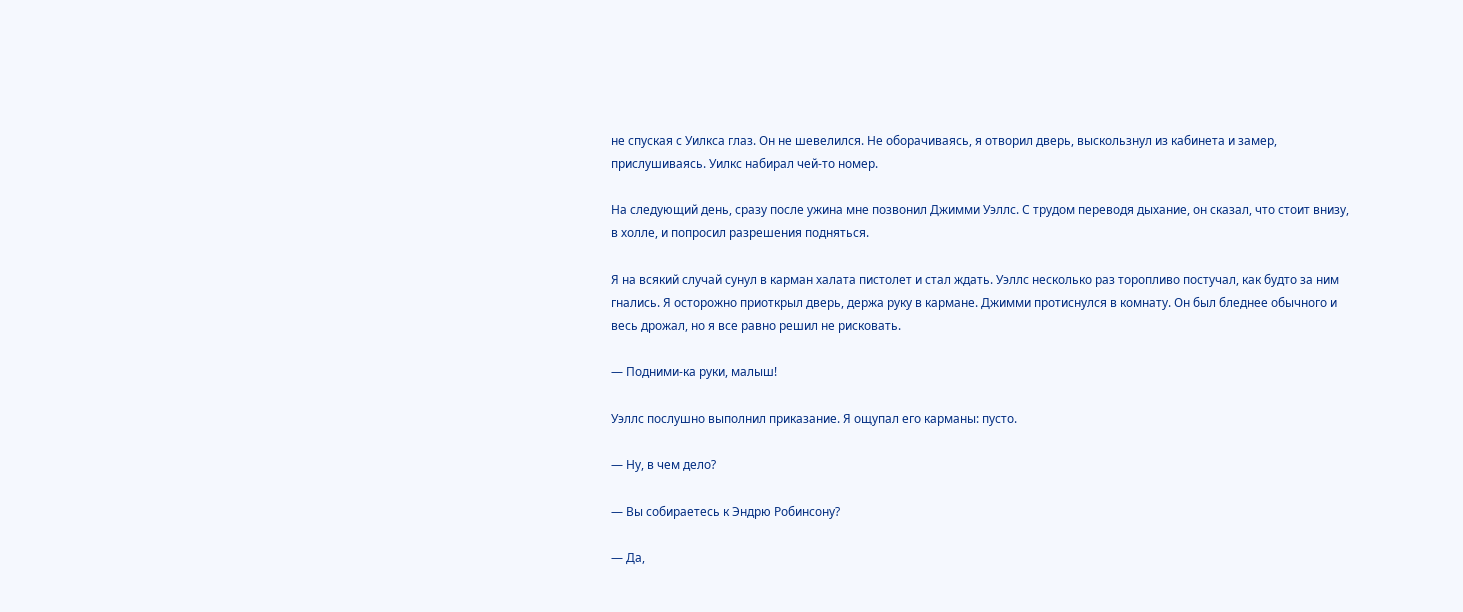не спуская с Уилкса глаз. Он не шевелился. Не оборачиваясь, я отворил дверь, выскользнул из кабинета и замер, прислушиваясь. Уилкс набирал чей-то номер.

На следующий день, сразу после ужина мне позвонил Джимми Уэллс. С трудом переводя дыхание, он сказал, что стоит внизу, в холле, и попросил разрешения подняться.

Я на всякий случай сунул в карман халата пистолет и стал ждать. Уэллс несколько раз торопливо постучал, как будто за ним гнались. Я осторожно приоткрыл дверь, держа руку в кармане. Джимми протиснулся в комнату. Он был бледнее обычного и весь дрожал, но я все равно решил не рисковать.

— Подними-ка руки, малыш!

Уэллс послушно выполнил приказание. Я ощупал его карманы: пусто.

— Ну, в чем дело?

— Вы собираетесь к Эндрю Робинсону?

— Да,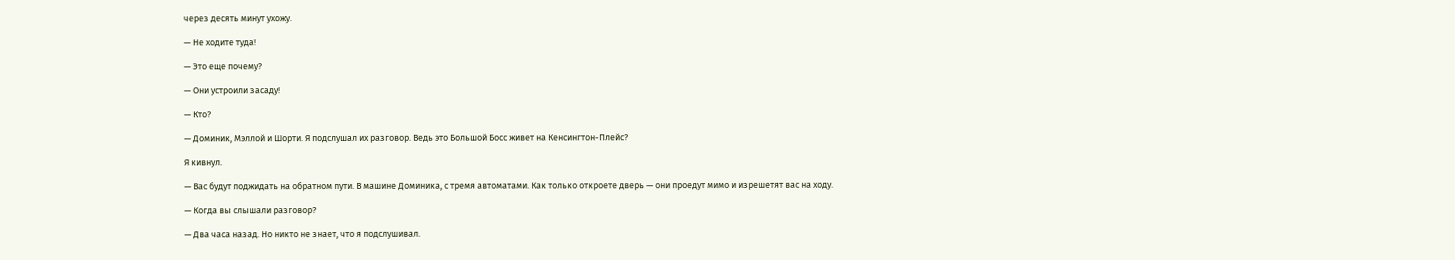через десять минут ухожу.

— Не ходите туда!

— Это еще почему?

— Они устроили засаду!

— Кто?

— Доминик, Мэллой и Шорти. Я подслушал их разговор. Ведь это Большой Босс живет на Кенсингтон-Плейс?

Я кивнул.

— Вас будут поджидать на обратном пути. В машине Доминика, с тремя автоматами. Как только откроете дверь — они проедут мимо и изрешетят вас на ходу.

— Когда вы слышали разговор?

— Два часа назад. Но никто не знает, что я подслушивал.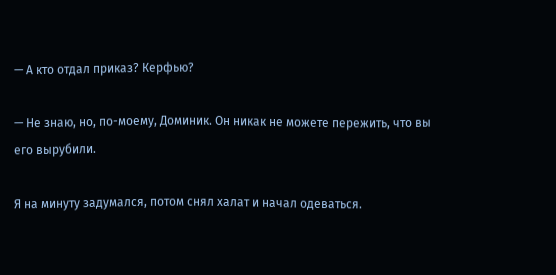— А кто отдал приказ? Керфью?

— Не знаю, но, по-моему, Доминик. Он никак не можете пережить, что вы его вырубили.

Я на минуту задумался, потом снял халат и начал одеваться.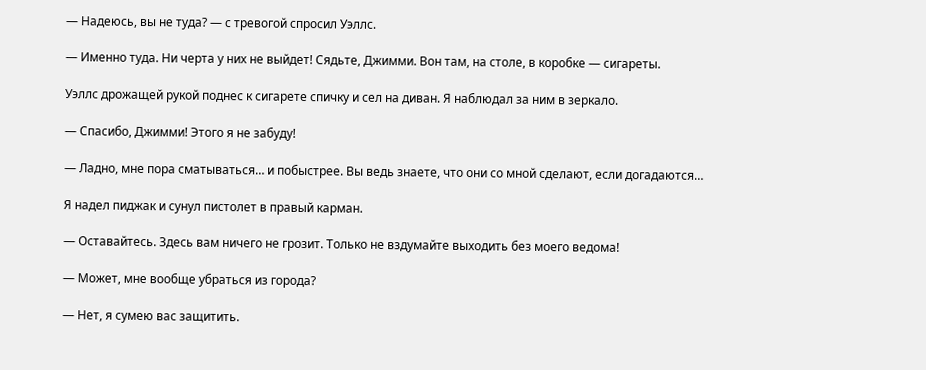— Надеюсь, вы не туда? — с тревогой спросил Уэллс.

— Именно туда. Ни черта у них не выйдет! Сядьте, Джимми. Вон там, на столе, в коробке — сигареты.

Уэллс дрожащей рукой поднес к сигарете спичку и сел на диван. Я наблюдал за ним в зеркало.

— Спасибо, Джимми! Этого я не забуду!

— Ладно, мне пора сматываться… и побыстрее. Вы ведь знаете, что они со мной сделают, если догадаются…

Я надел пиджак и сунул пистолет в правый карман.

— Оставайтесь. Здесь вам ничего не грозит. Только не вздумайте выходить без моего ведома!

— Может, мне вообще убраться из города?

— Нет, я сумею вас защитить.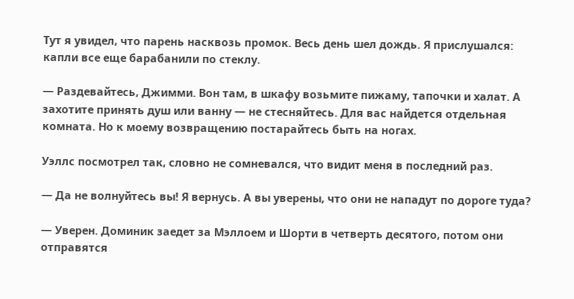Тут я увидел, что парень насквозь промок. Весь день шел дождь. Я прислушался: капли все еще барабанили по стеклу.

— Раздевайтесь, Джимми. Вон там, в шкафу возьмите пижаму, тапочки и халат. А захотите принять душ или ванну — не стесняйтесь. Для вас найдется отдельная комната. Но к моему возвращению постарайтесь быть на ногах.

Уэллс посмотрел так, словно не сомневался, что видит меня в последний раз.

— Да не волнуйтесь вы! Я вернусь. А вы уверены, что они не нападут по дороге туда?

— Уверен. Доминик заедет за Мэллоем и Шорти в четверть десятого, потом они отправятся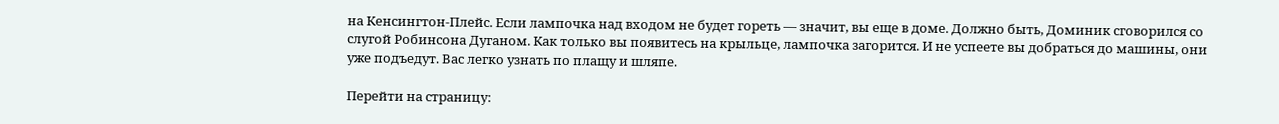на Кенсингтон-Плейс. Если лампочка над входом не будет гореть — значит, вы еще в доме. Должно быть, Доминик сговорился со слугой Робинсона Дуганом. Как только вы появитесь на крыльце, лампочка загорится. И не успеете вы добраться до машины, они уже подъедут. Вас легко узнать по плащу и шляпе.

Перейти на страницу: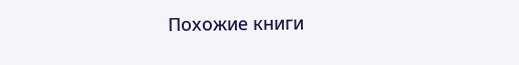Похожие книги